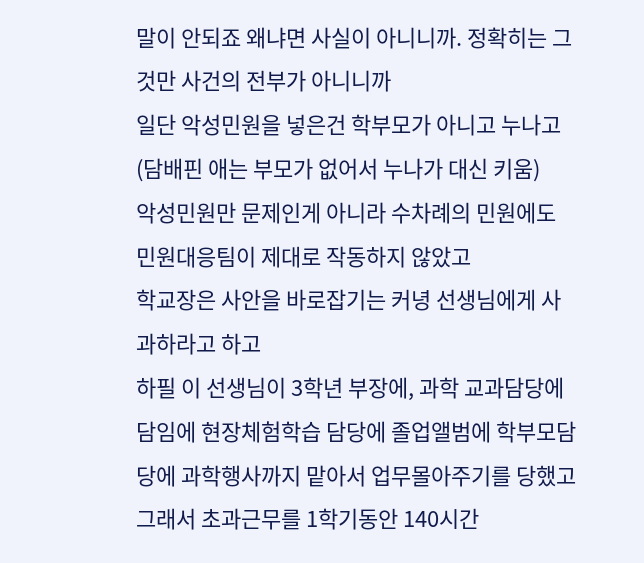말이 안되죠 왜냐면 사실이 아니니까. 정확히는 그것만 사건의 전부가 아니니까
일단 악성민원을 넣은건 학부모가 아니고 누나고 (담배핀 애는 부모가 없어서 누나가 대신 키움)
악성민원만 문제인게 아니라 수차례의 민원에도 민원대응팀이 제대로 작동하지 않았고
학교장은 사안을 바로잡기는 커녕 선생님에게 사과하라고 하고
하필 이 선생님이 3학년 부장에, 과학 교과담당에 담임에 현장체험학습 담당에 졸업앨범에 학부모담당에 과학행사까지 맡아서 업무몰아주기를 당했고
그래서 초과근무를 1학기동안 140시간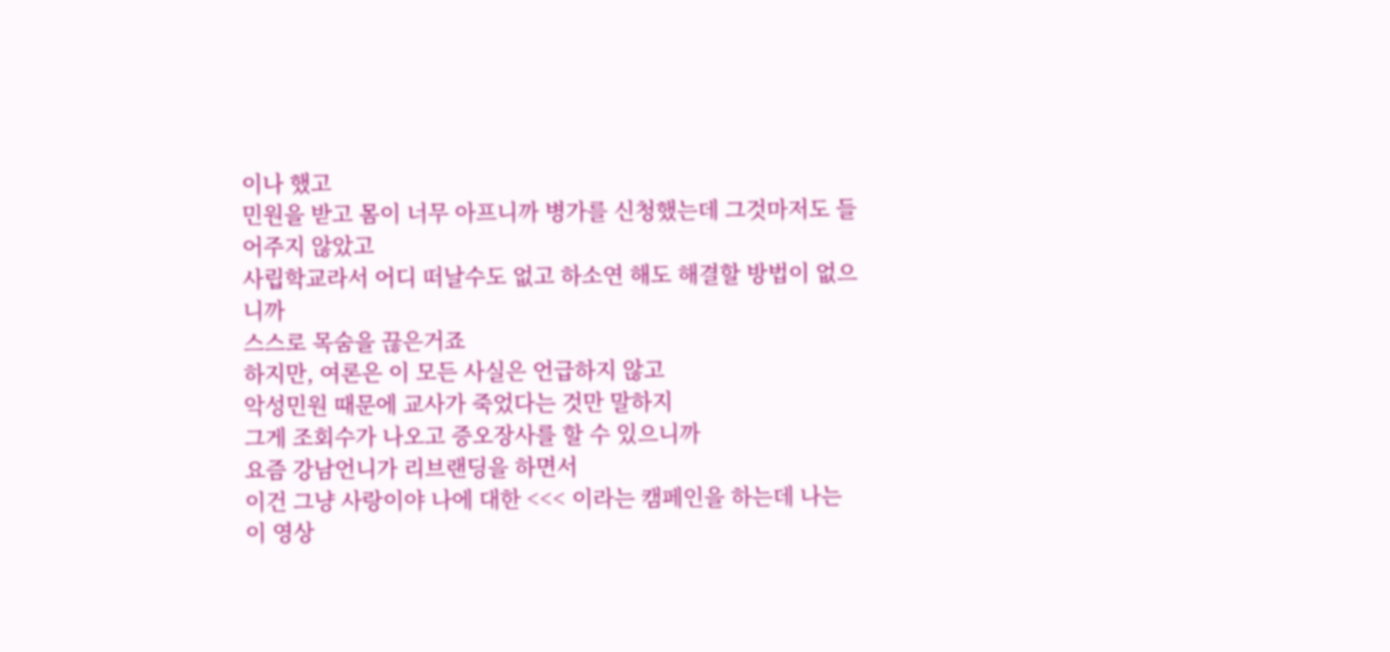이나 했고
민원을 받고 몸이 너무 아프니까 병가를 신청했는데 그것마저도 들어주지 않았고
사립학교라서 어디 떠날수도 없고 하소연 해도 해결할 방법이 없으니까
스스로 목숨을 끊은거죠
하지만, 여론은 이 모든 사실은 언급하지 않고
악성민원 때문에 교사가 죽었다는 것만 말하지
그게 조회수가 나오고 증오장사를 할 수 있으니까
요즘 강남언니가 리브랜딩을 하면서
이건 그냥 사랑이야 나에 대한 <<< 이라는 캠페인을 하는데 나는 이 영상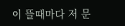이 뜰때마다 저 문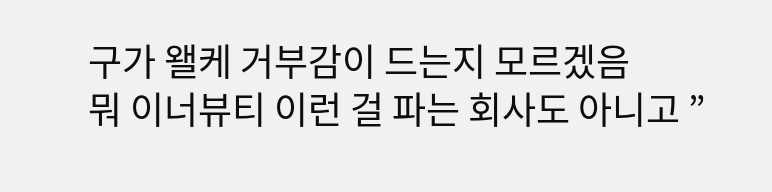구가 왤케 거부감이 드는지 모르겠음
뭐 이너뷰티 이런 걸 파는 회사도 아니고 ”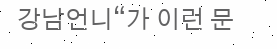강남언니“가 이런 문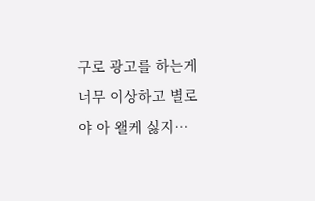구로 광고를 하는게 너무 이상하고 별로야 아 왤케 싫지…